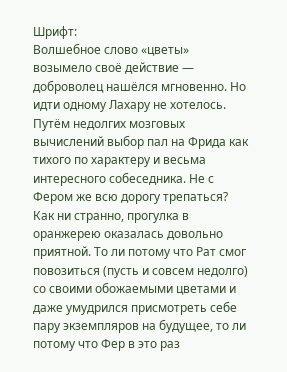Шрифт:
Волшебное слово «цветы» возымело своё действие — доброволец нашёлся мгновенно. Но идти одному Лахару не хотелось. Путём недолгих мозговых вычислений выбор пал на Фрида как тихого по характеру и весьма интересного собеседника. Не с Фером же всю дорогу трепаться?
Как ни странно, прогулка в оранжерею оказалась довольно приятной. То ли потому что Рат смог повозиться (пусть и совсем недолго) со своими обожаемыми цветами и даже умудрился присмотреть себе пару экземпляров на будущее, то ли потому что Фер в это раз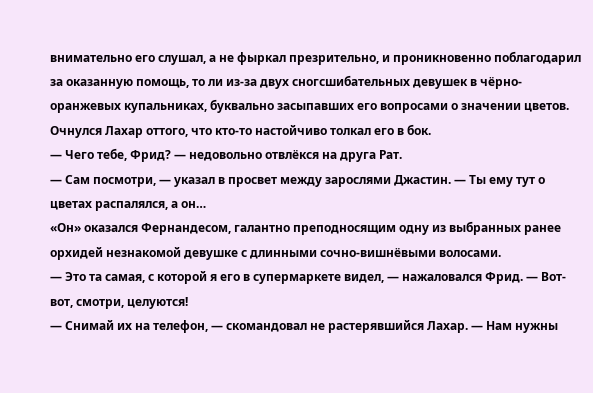внимательно его слушал, а не фыркал презрительно, и проникновенно поблагодарил за оказанную помощь, то ли из-за двух сногсшибательных девушек в чёрно-оранжевых купальниках, буквально засыпавших его вопросами о значении цветов. Очнулся Лахар оттого, что кто-то настойчиво толкал его в бок.
— Чего тебе, Фрид? — недовольно отвлёкся на друга Рат.
— Сам посмотри, — указал в просвет между зарослями Джастин. — Ты ему тут о цветах распалялся, а он…
«Он» оказался Фернандесом, галантно преподносящим одну из выбранных ранее орхидей незнакомой девушке с длинными сочно-вишнёвыми волосами.
— Это та самая, с которой я его в супермаркете видел, — нажаловался Фрид. — Вот-вот, смотри, целуются!
— Снимай их на телефон, — скомандовал не растерявшийся Лахар. — Нам нужны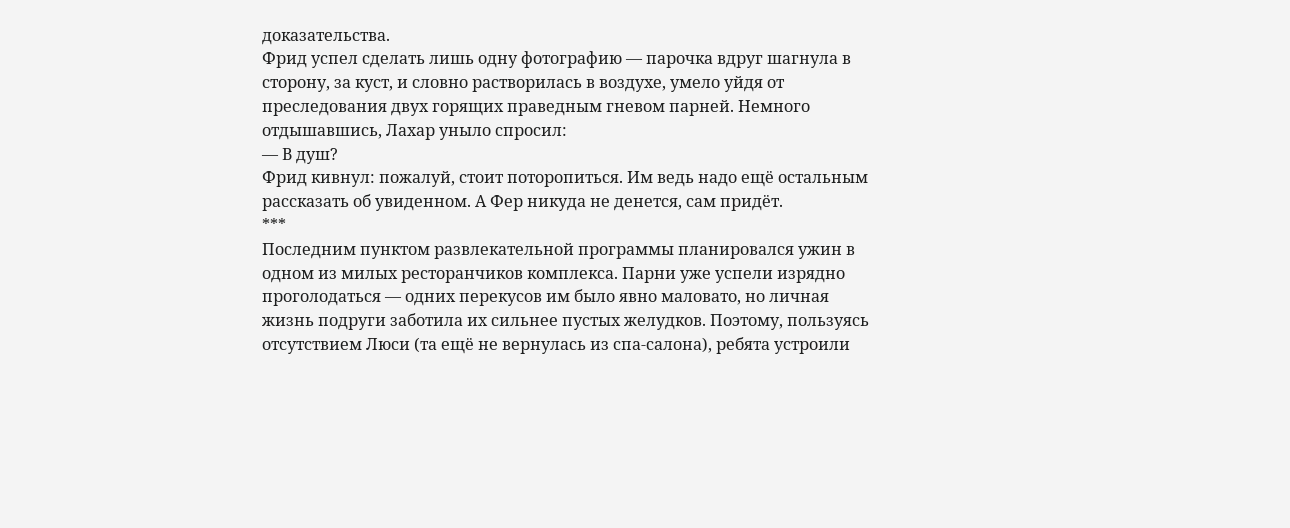доказательства.
Фрид успел сделать лишь одну фотографию — парочка вдруг шагнула в сторону, за куст, и словно растворилась в воздухе, умело уйдя от преследования двух горящих праведным гневом парней. Немного отдышавшись, Лахар уныло спросил:
— В душ?
Фрид кивнул: пожалуй, стоит поторопиться. Им ведь надо ещё остальным рассказать об увиденном. А Фер никуда не денется, сам придёт.
***
Последним пунктом развлекательной программы планировался ужин в одном из милых ресторанчиков комплекса. Парни уже успели изрядно проголодаться — одних перекусов им было явно маловато, но личная жизнь подруги заботила их сильнее пустых желудков. Поэтому, пользуясь отсутствием Люси (та ещё не вернулась из спа-салона), ребята устроили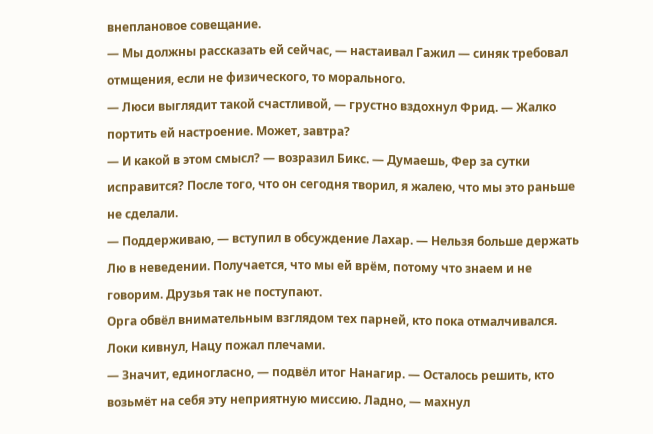внеплановое совещание.
— Мы должны рассказать ей сейчас, — настаивал Гажил — синяк требовал отмщения, если не физического, то морального.
— Люси выглядит такой счастливой, — грустно вздохнул Фрид. — Жалко портить ей настроение. Может, завтра?
— И какой в этом смысл? — возразил Бикс. — Думаешь, Фер за сутки исправится? После того, что он сегодня творил, я жалею, что мы это раньше не сделали.
— Поддерживаю, — вступил в обсуждение Лахар. — Нельзя больше держать Лю в неведении. Получается, что мы ей врём, потому что знаем и не говорим. Друзья так не поступают.
Орга обвёл внимательным взглядом тех парней, кто пока отмалчивался. Локи кивнул, Нацу пожал плечами.
— Значит, единогласно, — подвёл итог Нанагир. — Осталось решить, кто возьмёт на себя эту неприятную миссию. Ладно, — махнул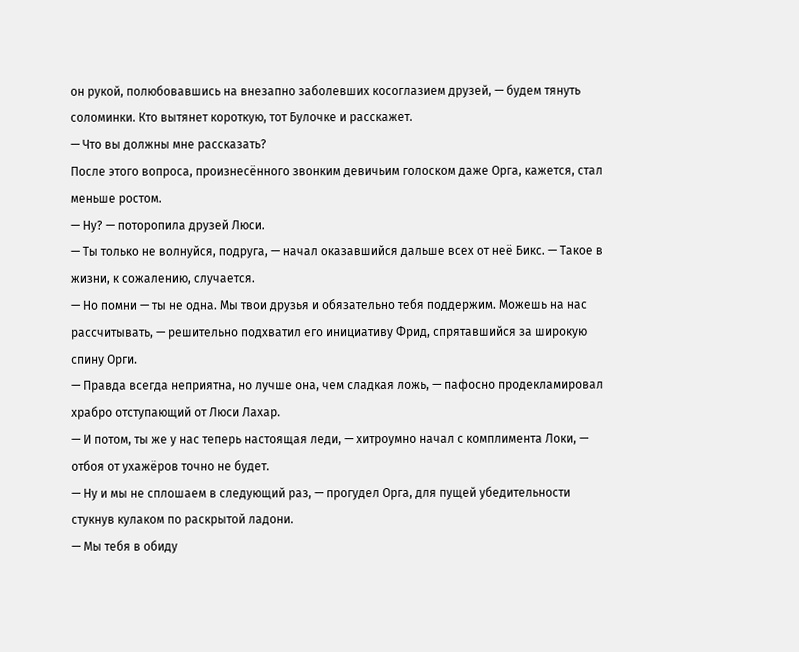он рукой, полюбовавшись на внезапно заболевших косоглазием друзей, — будем тянуть соломинки. Кто вытянет короткую, тот Булочке и расскажет.
— Что вы должны мне рассказать?
После этого вопроса, произнесённого звонким девичьим голоском даже Орга, кажется, стал меньше ростом.
— Ну? — поторопила друзей Люси.
— Ты только не волнуйся, подруга, — начал оказавшийся дальше всех от неё Бикс. — Такое в жизни, к сожалению, случается.
— Но помни — ты не одна. Мы твои друзья и обязательно тебя поддержим. Можешь на нас рассчитывать, — решительно подхватил его инициативу Фрид, спрятавшийся за широкую спину Орги.
— Правда всегда неприятна, но лучше она, чем сладкая ложь, — пафосно продекламировал храбро отступающий от Люси Лахар.
— И потом, ты же у нас теперь настоящая леди, — хитроумно начал с комплимента Локи, — отбоя от ухажёров точно не будет.
— Ну и мы не сплошаем в следующий раз, — прогудел Орга, для пущей убедительности стукнув кулаком по раскрытой ладони.
— Мы тебя в обиду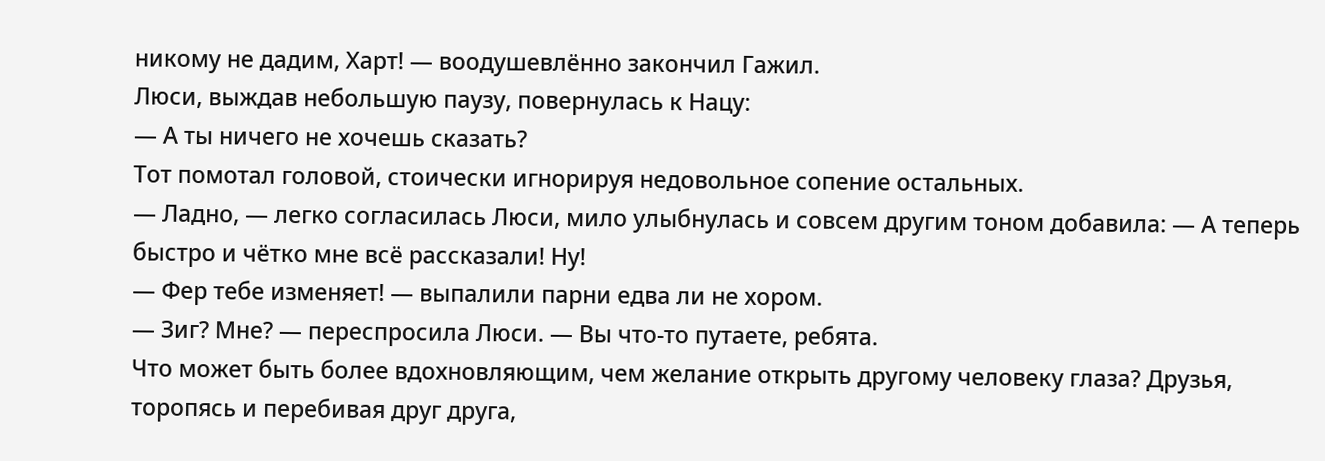никому не дадим, Харт! — воодушевлённо закончил Гажил.
Люси, выждав небольшую паузу, повернулась к Нацу:
— А ты ничего не хочешь сказать?
Тот помотал головой, стоически игнорируя недовольное сопение остальных.
— Ладно, — легко согласилась Люси, мило улыбнулась и совсем другим тоном добавила: — А теперь быстро и чётко мне всё рассказали! Ну!
— Фер тебе изменяет! — выпалили парни едва ли не хором.
— Зиг? Мне? — переспросила Люси. — Вы что-то путаете, ребята.
Что может быть более вдохновляющим, чем желание открыть другому человеку глаза? Друзья, торопясь и перебивая друг друга,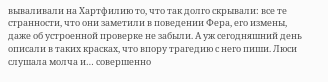вываливали на Хартфилию то, что так долго скрывали: все те странности, что они заметили в поведении Фера, его измены, даже об устроенной проверке не забыли. А уж сегодняшний день описали в таких красках, что впору трагедию с него пиши. Люси слушала молча и… совершенно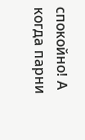спокойно! А когда парни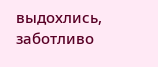выдохлись, заботливо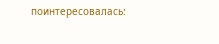поинтересовалась: